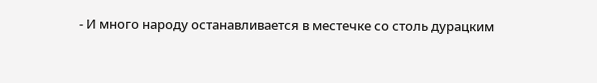- И много народу останавливается в местечке со столь дурацким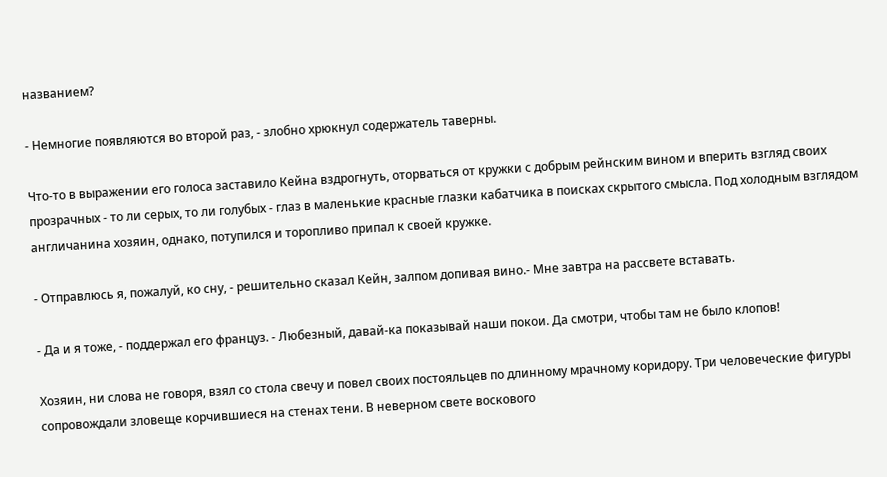названием?

- Немногие появляются во второй раз, - злобно хрюкнул содержатель таверны.

Что-то в выражении его голоса заставило Кейна вздрогнуть, оторваться от кружки с добрым рейнским вином и вперить взгляд своих прозрачных - то ли серых, то ли голубых - глаз в маленькие красные глазки кабатчика в поисках скрытого смысла. Под холодным взглядом англичанина хозяин, однако, потупился и торопливо припал к своей кружке.

- Отправлюсь я, пожалуй, ко сну, - решительно сказал Кейн, залпом допивая вино.- Мне завтра на рассвете вставать.

- Да и я тоже, - поддержал его француз. - Любезный, давай-ка показывай наши покои. Да смотри, чтобы там не было клопов!

Хозяин, ни слова не говоря, взял со стола свечу и повел своих постояльцев по длинному мрачному коридору. Три человеческие фигуры сопровождали зловеще корчившиеся на стенах тени. В неверном свете воскового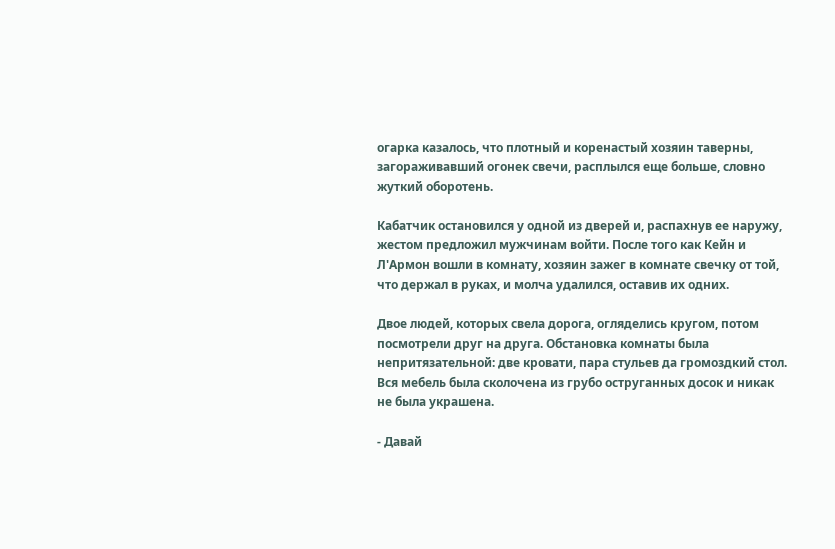огарка казалось, что плотный и коренастый хозяин таверны, загораживавший огонек свечи, расплылся еще больше, словно жуткий оборотень.

Кабатчик остановился у одной из дверей и, распахнув ее наружу, жестом предложил мужчинам войти. После того как Кейн и Л'Армон вошли в комнату, хозяин зажег в комнате свечку от той, что держал в руках, и молча удалился, оставив их одних.

Двое людей, которых свела дорога, огляделись кругом, потом посмотрели друг на друга. Обстановка комнаты была непритязательной: две кровати, пара стульев да громоздкий стол. Вся мебель была сколочена из грубо оструганных досок и никак не была украшена.

- Давай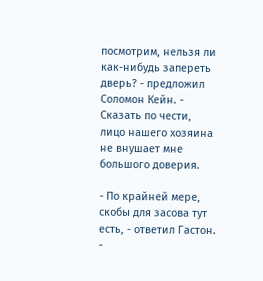посмотрим, нельзя ли как-нибудь запереть дверь? - предложил Соломон Кейн. - Сказать по чести, лицо нашего хозяина не внушает мне большого доверия.

- По крайней мере, скобы для засова тут есть, - ответил Гастон. -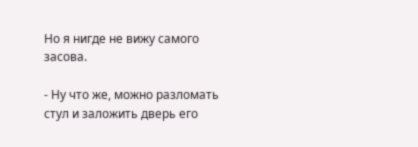Но я нигде не вижу самого засова.

- Ну что же, можно разломать стул и заложить дверь его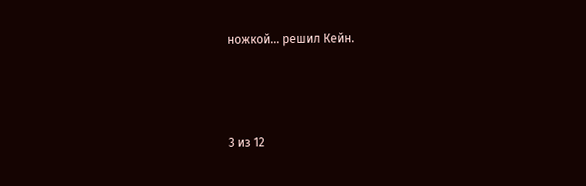ножкой... решил Кейн.



3 из 12